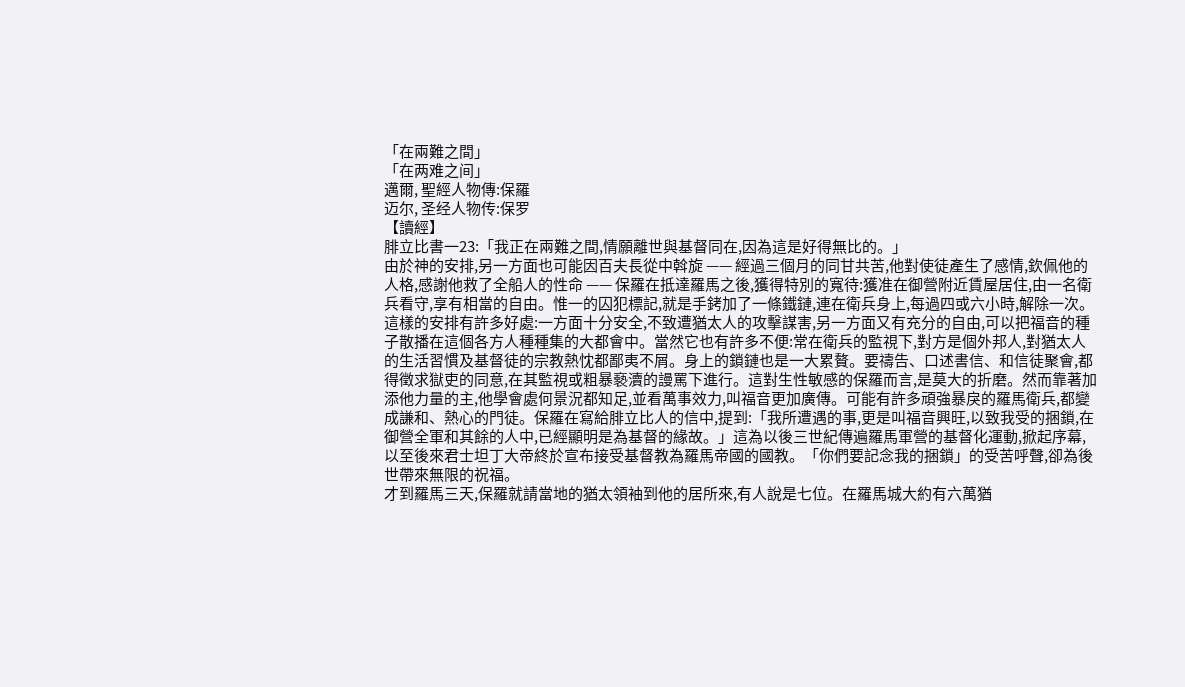「在兩難之間」
「在两难之间」
邁爾, 聖經人物傳:保羅
迈尔, 圣经人物传:保罗
【讀經】
腓立比書一23:「我正在兩難之間,情願離世與基督同在,因為這是好得無比的。」
由於神的安排,另一方面也可能因百夫長從中斡旋 —— 經過三個月的同甘共苦,他對使徒產生了感情,欽佩他的人格,感謝他救了全船人的性命 —— 保羅在抵達羅馬之後,獲得特別的寬待:獲准在御營附近賃屋居住,由一名衛兵看守,享有相當的自由。惟一的囚犯標記,就是手銬加了一條鐵鏈,連在衛兵身上,每過四或六小時,解除一次。
這樣的安排有許多好處:一方面十分安全,不致遭猶太人的攻擊謀害,另一方面又有充分的自由,可以把福音的種子散播在這個各方人種種集的大都會中。當然它也有許多不便:常在衛兵的監視下,對方是個外邦人,對猶太人的生活習慣及基督徒的宗教熱忱都鄙夷不屑。身上的鎖鏈也是一大累贅。要禱告、口述書信、和信徒聚會,都得徵求獄吏的同意,在其監視或粗暴褻瀆的謾罵下進行。這對生性敏感的保羅而言,是莫大的折磨。然而靠著加添他力量的主,他學會處何景況都知足,並看萬事效力,叫福音更加廣傳。可能有許多頑強暴戾的羅馬衛兵,都變成謙和、熱心的門徒。保羅在寫給腓立比人的信中,提到:「我所遭遇的事,更是叫福音興旺,以致我受的捆鎖,在御營全軍和其餘的人中,已經顯明是為基督的緣故。」這為以後三世紀傳遍羅馬軍營的基督化運動,掀起序幕,以至後來君士坦丁大帝終於宣布接受基督教為羅馬帝國的國教。「你們要記念我的捆鎖」的受苦呼聲,卻為後世帶來無限的祝福。
才到羅馬三天,保羅就請當地的猶太領袖到他的居所來,有人說是七位。在羅馬城大約有六萬猶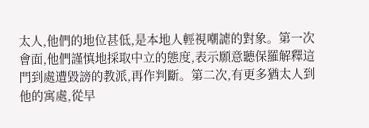太人,他們的地位甚低,是本地人輕視嘲謔的對象。第一次會面,他們謹慎地採取中立的態度,表示願意聽保羅解釋這門到處遭毀謗的教派,再作判斷。第二次,有更多猶太人到他的寓處,從早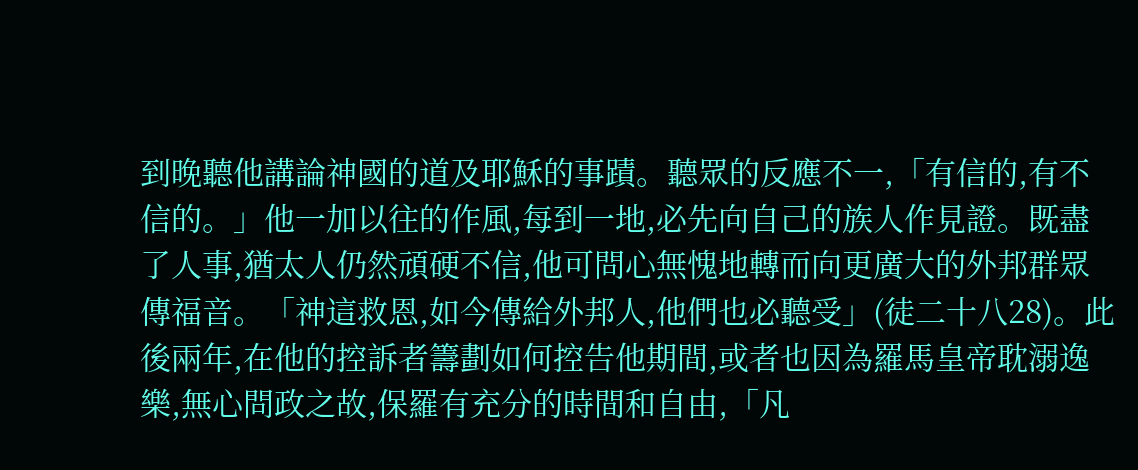到晚聽他講論神國的道及耶穌的事蹟。聽眾的反應不一,「有信的,有不信的。」他一加以往的作風,每到一地,必先向自己的族人作見證。既盡了人事,猶太人仍然頑硬不信,他可問心無愧地轉而向更廣大的外邦群眾傳福音。「神這救恩,如今傳給外邦人,他們也必聽受」(徒二十八28)。此後兩年,在他的控訴者籌劃如何控告他期間,或者也因為羅馬皇帝耽溺逸樂,無心問政之故,保羅有充分的時間和自由,「凡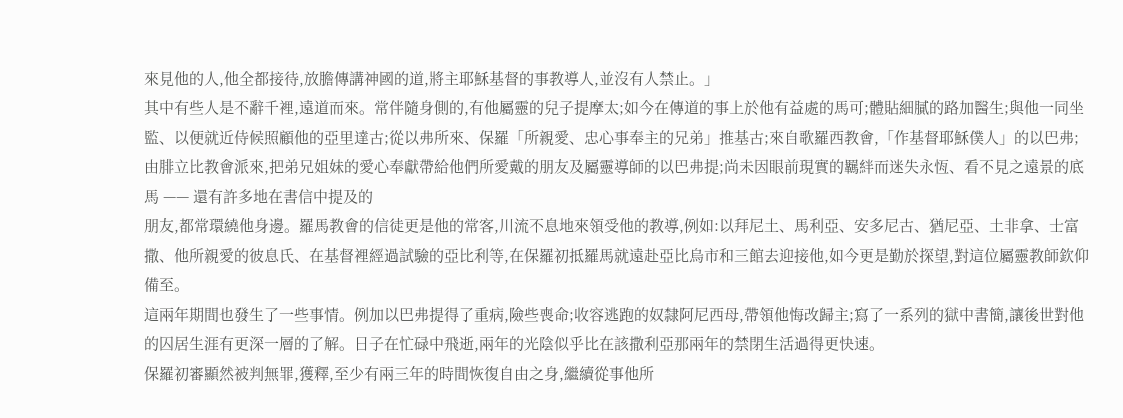來見他的人,他全都接待,放膽傳講神國的道,將主耶穌基督的事教導人,並沒有人禁止。」
其中有些人是不辭千裡,遠道而來。常伴隨身側的,有他屬靈的兒子提摩太;如今在傳道的事上於他有益處的馬可;體貼細膩的路加醫生;與他一同坐監、以便就近侍候照顧他的亞里達古;從以弗所來、保羅「所親愛、忠心事奉主的兄弟」推基古;來自歌羅西教會,「作基督耶穌僕人」的以巴弗;由腓立比教會派來,把弟兄姐妹的愛心奉獻帶給他們所愛戴的朋友及屬靈導師的以巴弗提;尚未因眼前現實的羈絆而迷失永恆、看不見之遠景的底馬 —— 還有許多地在書信中提及的
朋友,都常環繞他身邊。羅馬教會的信徒更是他的常客,川流不息地來領受他的教導,例如:以拜尼土、馬利亞、安多尼古、猶尼亞、土非拿、士富撒、他所親愛的彼息氏、在基督裡經過試驗的亞比利等,在保羅初抵羅馬就遠赴亞比烏市和三館去迎接他,如今更是勤於探望,對這位屬靈教師欽仰備至。
這兩年期間也發生了一些事情。例加以巴弗提得了重病,險些喪命;收容逃跑的奴隸阿尼西母,帶領他悔改歸主;寫了一系列的獄中書簡,讓後世對他的囚居生涯有更深一層的了解。日子在忙碌中飛逝,兩年的光陰似乎比在該撒利亞那兩年的禁閉生活過得更快速。
保羅初審顯然被判無罪,獲釋,至少有兩三年的時間恢復自由之身,繼續從事他所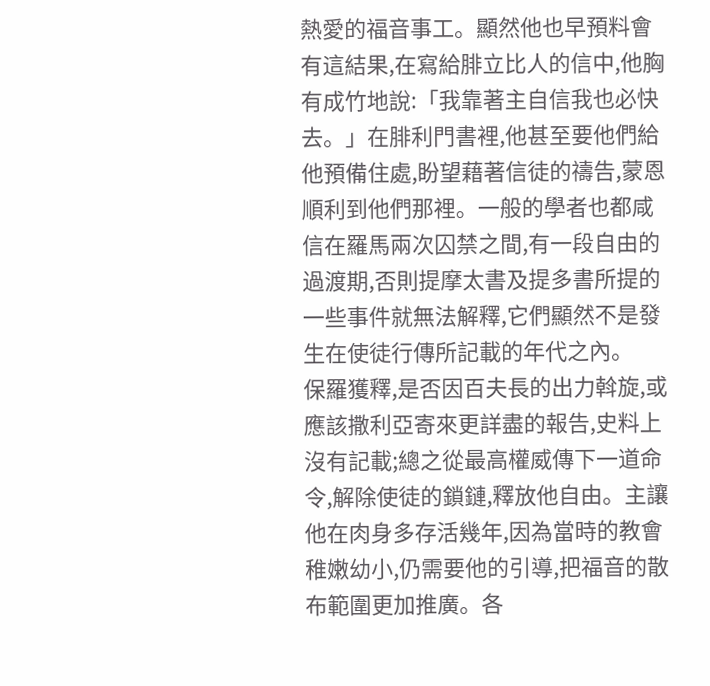熱愛的福音事工。顯然他也早預料會有這結果,在寫給腓立比人的信中,他胸有成竹地說:「我靠著主自信我也必快去。」在腓利門書裡,他甚至要他們給他預備住處,盼望藉著信徒的禱告,蒙恩順利到他們那裡。一般的學者也都咸信在羅馬兩次囚禁之間,有一段自由的過渡期,否則提摩太書及提多書所提的一些事件就無法解釋,它們顯然不是發生在使徒行傳所記載的年代之內。
保羅獲釋,是否因百夫長的出力斡旋,或應該撒利亞寄來更詳盡的報告,史料上沒有記載;總之從最高權威傳下一道命令,解除使徒的鎖鏈,釋放他自由。主讓他在肉身多存活幾年,因為當時的教會稚嫩幼小,仍需要他的引導,把福音的散布範圍更加推廣。各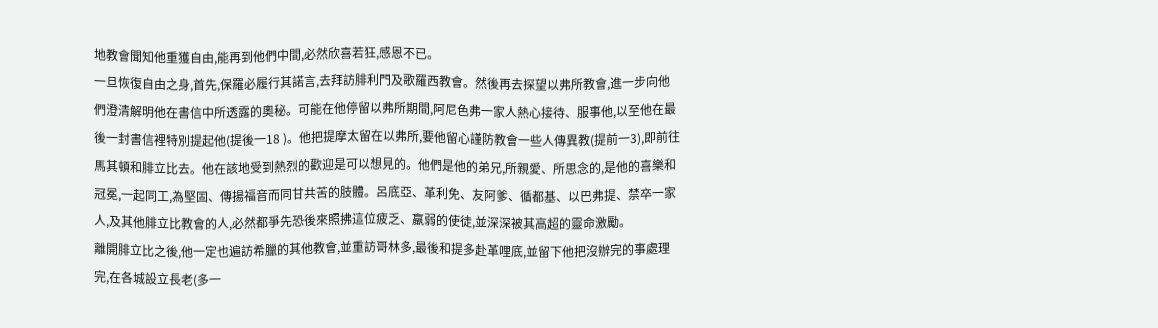地教會聞知他重獲自由,能再到他們中間,必然欣喜若狂,感恩不已。
一旦恢復自由之身,首先,保羅必履行其諾言,去拜訪腓利門及歌羅西教會。然後再去探望以弗所教會,進一步向他們澄清解明他在書信中所透露的奧秘。可能在他停留以弗所期間,阿尼色弗一家人熱心接待、服事他,以至他在最後一封書信裡特別提起他(提後一18 )。他把提摩太留在以弗所,要他留心謹防教會一些人傳異教(提前一3),即前往馬其頓和腓立比去。他在該地受到熱烈的歡迎是可以想見的。他們是他的弟兄,所親愛、所思念的,是他的喜樂和冠冕,一起同工,為堅固、傳揚福音而同甘共苦的肢體。呂底亞、革利免、友阿爹、循都基、以巴弗提、禁卒一家人,及其他腓立比教會的人,必然都爭先恐後來照拂這位疲乏、羸弱的使徒,並深深被其高超的靈命激勵。
離開腓立比之後,他一定也遍訪希臘的其他教會,並重訪哥林多,最後和提多赴革哩底,並留下他把沒辦完的事處理完,在各城設立長老(多一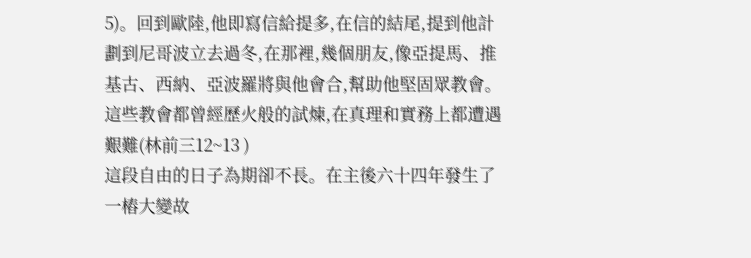5)。回到歐陸,他即寫信給提多,在信的結尾,提到他計劃到尼哥波立去過冬,在那裡,幾個朋友,像亞提馬、推基古、西納、亞波羅將與他會合,幫助他堅固眾教會。這些教會都曾經歷火般的試煉,在真理和實務上都遭遇艱難(林前三12~13 )
這段自由的日子為期卻不長。在主後六十四年發生了一樁大變故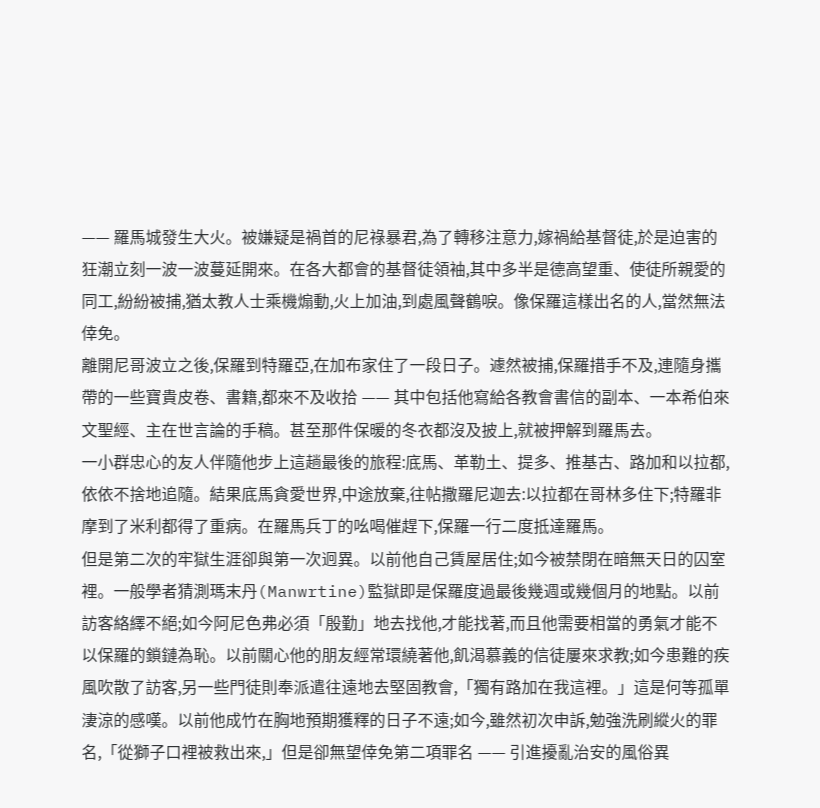—— 羅馬城發生大火。被嫌疑是禍首的尼祿暴君,為了轉移注意力,嫁禍給基督徒,於是迫害的狂潮立刻一波一波蔓延開來。在各大都會的基督徒領袖,其中多半是德高望重、使徒所親愛的同工,紛紛被捕,猶太教人士乘機煽動,火上加油,到處風聲鶴唳。像保羅這樣出名的人,當然無法倖免。
離開尼哥波立之後,保羅到特羅亞,在加布家住了一段日子。遽然被捕,保羅措手不及,連隨身攜帶的一些寶貴皮卷、書籍,都來不及收拾 —— 其中包括他寫給各教會書信的副本、一本希伯來文聖經、主在世言論的手稿。甚至那件保暖的冬衣都沒及披上,就被押解到羅馬去。
一小群忠心的友人伴隨他步上這趟最後的旅程:底馬、革勒土、提多、推基古、路加和以拉都,依依不捨地追隨。結果底馬貪愛世界,中途放棄,往帖撒羅尼迦去:以拉都在哥林多住下;特羅非摩到了米利都得了重病。在羅馬兵丁的吆喝催趕下,保羅一行二度抵達羅馬。
但是第二次的牢獄生涯卻與第一次迥異。以前他自己賃屋居住;如今被禁閉在暗無天日的囚室裡。一般學者猜測瑪末丹(Manwrtine)監獄即是保羅度過最後幾週或幾個月的地點。以前訪客絡繹不絕;如今阿尼色弗必須「殷勤」地去找他,才能找著,而且他需要相當的勇氣才能不以保羅的鎖鏈為恥。以前關心他的朋友經常環繞著他,飢渴慕義的信徒屢來求教;如今患難的疾風吹散了訪客,另一些門徒則奉派遣往遠地去堅固教會,「獨有路加在我這裡。」這是何等孤單淒涼的感嘆。以前他成竹在胸地預期獲釋的日子不遠;如今,雖然初次申訴,勉強洗刷縱火的罪名,「從獅子口裡被救出來,」但是卻無望倖免第二項罪名 —— 引進擾亂治安的風俗異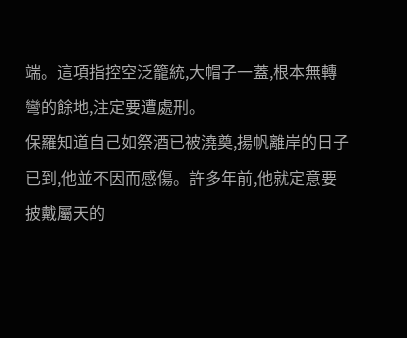端。這項指控空泛籠統,大帽子一蓋,根本無轉彎的餘地,注定要遭處刑。
保羅知道自己如祭酒已被澆奠,揚帆離岸的日子已到,他並不因而感傷。許多年前,他就定意要披戴屬天的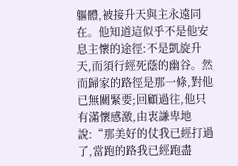軀體,被接升天與主永遠同在。他知道這似乎不是他安息主懷的途徑:不是凱旋升天,而須行經死蔭的幽谷。然而歸家的路徑是那一條,對他已無關緊要;回顧過往,他只有滿懷感激,由衷謙卑地說:“那美好的仗我已經打過了,當跑的路我已經跑盡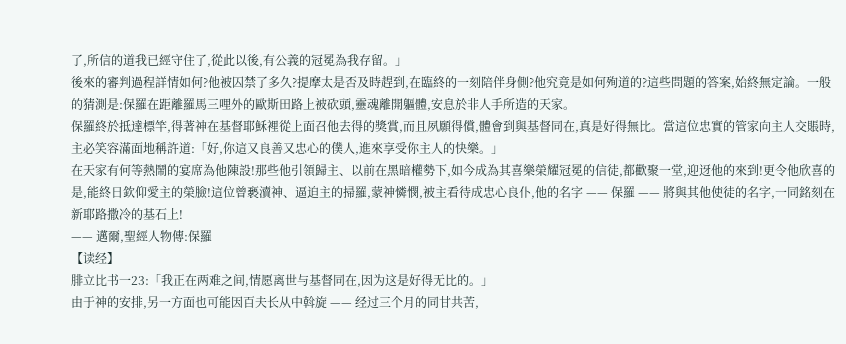了,所信的道我已經守住了,從此以後,有公義的冠冕為我存留。」
後來的審判過程詳情如何?他被囚禁了多久?提摩太是否及時趕到,在臨終的一刻陪伴身側?他究竟是如何殉道的?這些問題的答案,始終無定論。一般的猜測是:保羅在距離羅馬三哩外的歐斯田路上被砍頭,靈魂離開軀體,安息於非人手所造的天家。
保羅終於抵達標竿,得著神在基督耶穌裡從上面召他去得的獎賞,而且夙願得償,體會到與基督同在,真是好得無比。當這位忠實的管家向主人交賬時,主必笑容滿面地稱許道:「好,你這又良善又忠心的僕人,進來享受你主人的快樂。」
在天家有何等熱鬧的宴席為他陳設!那些他引領歸主、以前在黑暗權勢下,如今成為其喜樂榮耀冠冕的信徒,都歡聚一堂,迎迓他的來到!更令他欣喜的是,能終日欽仰愛主的榮臉!這位曾褻瀆神、逼迫主的掃羅,蒙神憐憫,被主看待成忠心良仆,他的名字 —— 保羅 —— 將與其他使徒的名字,一同銘刻在新耶路撒冷的基石上!
—— 邁爾,聖經人物傳:保羅
【读经】
腓立比书一23:「我正在两难之间,情愿离世与基督同在,因为这是好得无比的。」
由于神的安排,另一方面也可能因百夫长从中斡旋 —— 经过三个月的同甘共苦,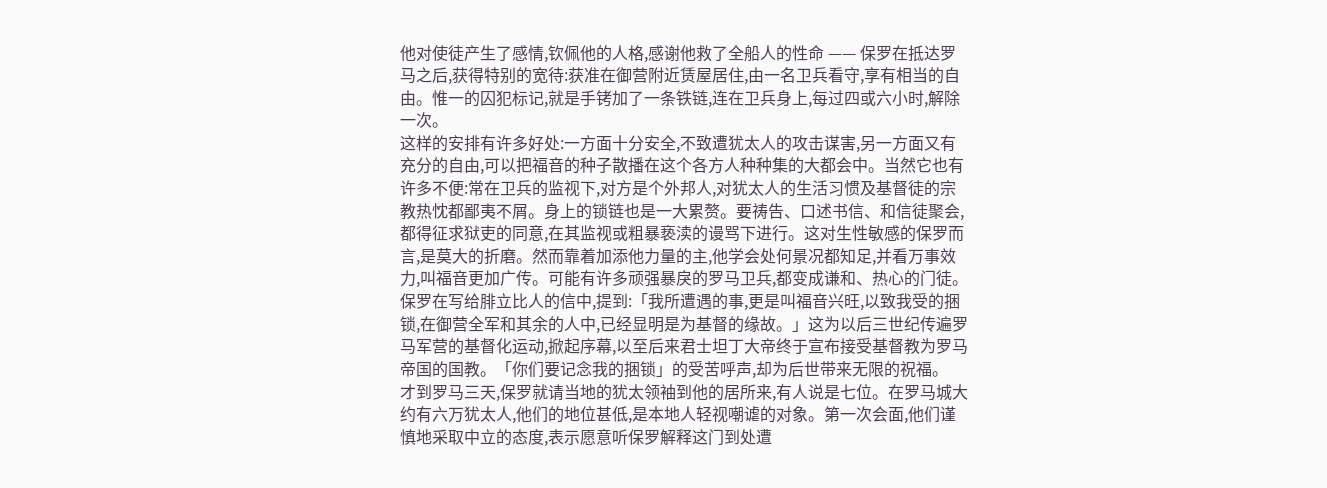他对使徒产生了感情,钦佩他的人格,感谢他救了全船人的性命 —— 保罗在抵达罗马之后,获得特别的宽待:获准在御营附近赁屋居住,由一名卫兵看守,享有相当的自由。惟一的囚犯标记,就是手铐加了一条铁链,连在卫兵身上,每过四或六小时,解除一次。
这样的安排有许多好处:一方面十分安全,不致遭犹太人的攻击谋害,另一方面又有充分的自由,可以把福音的种子散播在这个各方人种种集的大都会中。当然它也有许多不便:常在卫兵的监视下,对方是个外邦人,对犹太人的生活习惯及基督徒的宗教热忱都鄙夷不屑。身上的锁链也是一大累赘。要祷告、口述书信、和信徒聚会,都得征求狱吏的同意,在其监视或粗暴亵渎的谩骂下进行。这对生性敏感的保罗而言,是莫大的折磨。然而靠着加添他力量的主,他学会处何景况都知足,并看万事效力,叫福音更加广传。可能有许多顽强暴戾的罗马卫兵,都变成谦和、热心的门徒。保罗在写给腓立比人的信中,提到:「我所遭遇的事,更是叫福音兴旺,以致我受的捆锁,在御营全军和其余的人中,已经显明是为基督的缘故。」这为以后三世纪传遍罗马军营的基督化运动,掀起序幕,以至后来君士坦丁大帝终于宣布接受基督教为罗马帝国的国教。「你们要记念我的捆锁」的受苦呼声,却为后世带来无限的祝福。
才到罗马三天,保罗就请当地的犹太领袖到他的居所来,有人说是七位。在罗马城大约有六万犹太人,他们的地位甚低,是本地人轻视嘲谑的对象。第一次会面,他们谨慎地采取中立的态度,表示愿意听保罗解释这门到处遭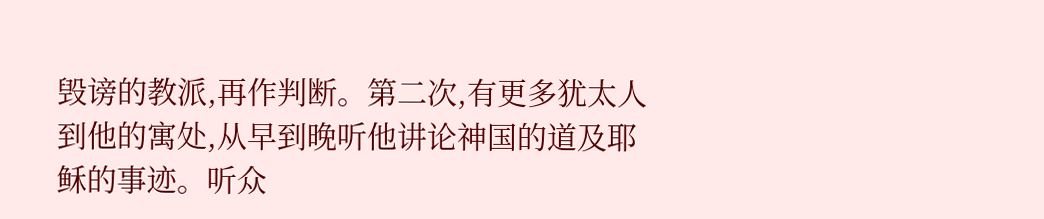毁谤的教派,再作判断。第二次,有更多犹太人到他的寓处,从早到晚听他讲论神国的道及耶稣的事迹。听众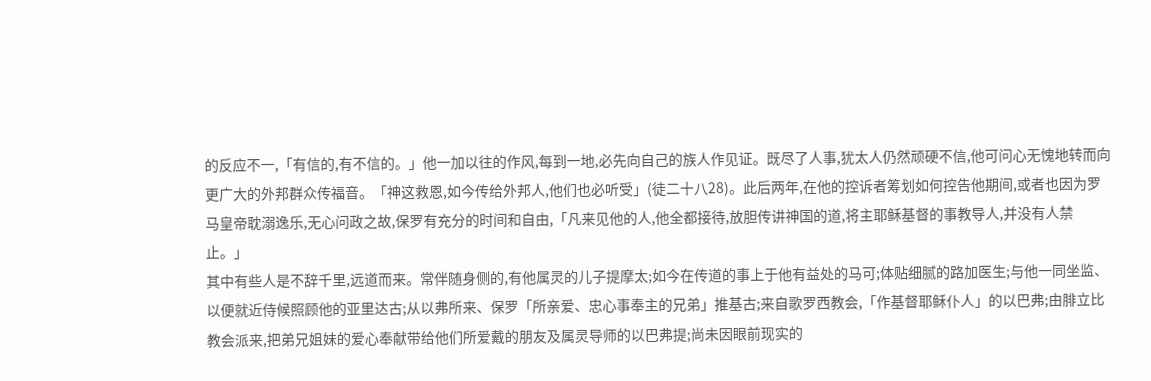的反应不一,「有信的,有不信的。」他一加以往的作风,每到一地,必先向自己的族人作见证。既尽了人事,犹太人仍然顽硬不信,他可问心无愧地转而向更广大的外邦群众传福音。「神这救恩,如今传给外邦人,他们也必听受」(徒二十八28)。此后两年,在他的控诉者筹划如何控告他期间,或者也因为罗马皇帝耽溺逸乐,无心问政之故,保罗有充分的时间和自由,「凡来见他的人,他全都接待,放胆传讲神国的道,将主耶稣基督的事教导人,并没有人禁止。」
其中有些人是不辞千里,远道而来。常伴随身侧的,有他属灵的儿子提摩太;如今在传道的事上于他有益处的马可;体贴细腻的路加医生;与他一同坐监、以便就近侍候照顾他的亚里达古;从以弗所来、保罗「所亲爱、忠心事奉主的兄弟」推基古;来自歌罗西教会,「作基督耶稣仆人」的以巴弗;由腓立比教会派来,把弟兄姐妹的爱心奉献带给他们所爱戴的朋友及属灵导师的以巴弗提;尚未因眼前现实的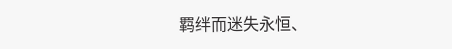羁绊而迷失永恒、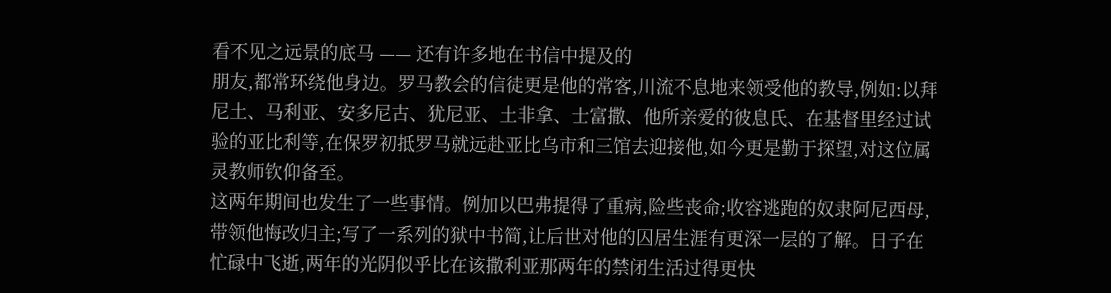看不见之远景的底马 —— 还有许多地在书信中提及的
朋友,都常环绕他身边。罗马教会的信徒更是他的常客,川流不息地来领受他的教导,例如:以拜尼土、马利亚、安多尼古、犹尼亚、土非拿、士富撒、他所亲爱的彼息氏、在基督里经过试验的亚比利等,在保罗初抵罗马就远赴亚比乌市和三馆去迎接他,如今更是勤于探望,对这位属灵教师钦仰备至。
这两年期间也发生了一些事情。例加以巴弗提得了重病,险些丧命;收容逃跑的奴隶阿尼西母,带领他悔改归主;写了一系列的狱中书简,让后世对他的囚居生涯有更深一层的了解。日子在忙碌中飞逝,两年的光阴似乎比在该撒利亚那两年的禁闭生活过得更快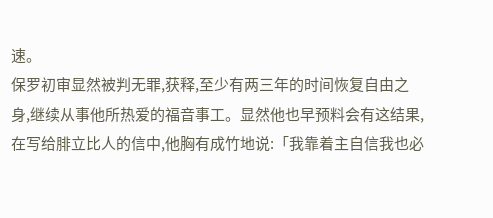速。
保罗初审显然被判无罪,获释,至少有两三年的时间恢复自由之身,继续从事他所热爱的福音事工。显然他也早预料会有这结果,在写给腓立比人的信中,他胸有成竹地说:「我靠着主自信我也必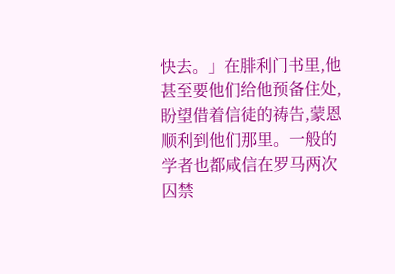快去。」在腓利门书里,他甚至要他们给他预备住处,盼望借着信徒的祷告,蒙恩顺利到他们那里。一般的学者也都咸信在罗马两次囚禁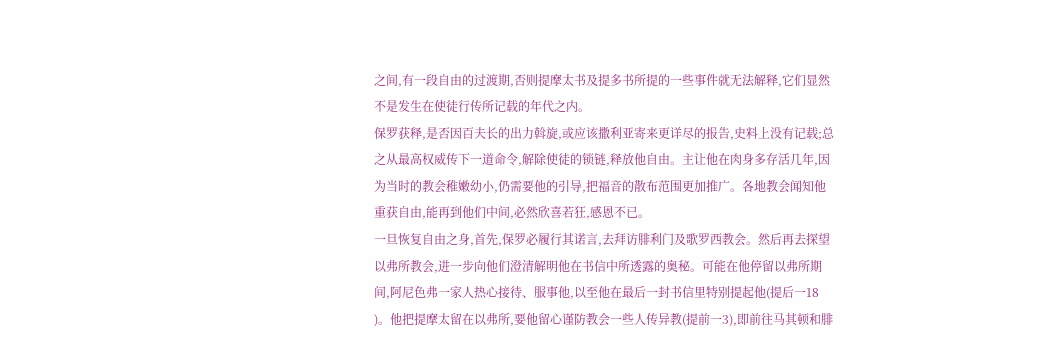之间,有一段自由的过渡期,否则提摩太书及提多书所提的一些事件就无法解释,它们显然不是发生在使徒行传所记载的年代之内。
保罗获释,是否因百夫长的出力斡旋,或应该撒利亚寄来更详尽的报告,史料上没有记载;总之从最高权威传下一道命令,解除使徒的锁链,释放他自由。主让他在肉身多存活几年,因为当时的教会稚嫩幼小,仍需要他的引导,把福音的散布范围更加推广。各地教会闻知他重获自由,能再到他们中间,必然欣喜若狂,感恩不已。
一旦恢复自由之身,首先,保罗必履行其诺言,去拜访腓利门及歌罗西教会。然后再去探望以弗所教会,进一步向他们澄清解明他在书信中所透露的奥秘。可能在他停留以弗所期间,阿尼色弗一家人热心接待、服事他,以至他在最后一封书信里特别提起他(提后一18 )。他把提摩太留在以弗所,要他留心谨防教会一些人传异教(提前一3),即前往马其顿和腓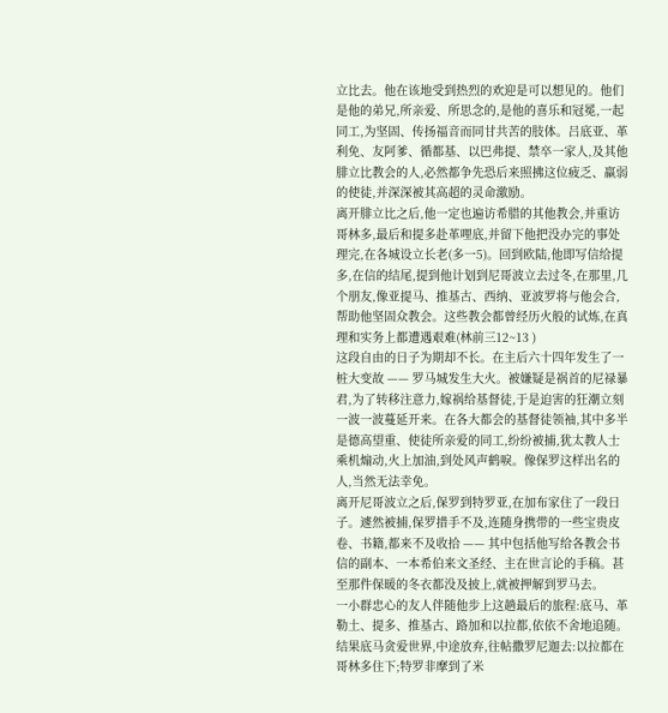立比去。他在该地受到热烈的欢迎是可以想见的。他们是他的弟兄,所亲爱、所思念的,是他的喜乐和冠冕,一起同工,为坚固、传扬福音而同甘共苦的肢体。吕底亚、革利免、友阿爹、循都基、以巴弗提、禁卒一家人,及其他腓立比教会的人,必然都争先恐后来照拂这位疲乏、羸弱的使徒,并深深被其高超的灵命激励。
离开腓立比之后,他一定也遍访希腊的其他教会,并重访哥林多,最后和提多赴革哩底,并留下他把没办完的事处理完,在各城设立长老(多一5)。回到欧陆,他即写信给提多,在信的结尾,提到他计划到尼哥波立去过冬,在那里,几个朋友,像亚提马、推基古、西纳、亚波罗将与他会合,帮助他坚固众教会。这些教会都曾经历火般的试炼,在真理和实务上都遭遇艰难(林前三12~13 )
这段自由的日子为期却不长。在主后六十四年发生了一桩大变故 —— 罗马城发生大火。被嫌疑是祸首的尼禄暴君,为了转移注意力,嫁祸给基督徒,于是迫害的狂潮立刻一波一波蔓延开来。在各大都会的基督徒领袖,其中多半是德高望重、使徒所亲爱的同工,纷纷被捕,犹太教人士乘机煽动,火上加油,到处风声鹤唳。像保罗这样出名的人,当然无法幸免。
离开尼哥波立之后,保罗到特罗亚,在加布家住了一段日子。遽然被捕,保罗措手不及,连随身携带的一些宝贵皮卷、书籍,都来不及收拾 —— 其中包括他写给各教会书信的副本、一本希伯来文圣经、主在世言论的手稿。甚至那件保暖的冬衣都没及披上,就被押解到罗马去。
一小群忠心的友人伴随他步上这趟最后的旅程:底马、革勒土、提多、推基古、路加和以拉都,依依不舍地追随。结果底马贪爱世界,中途放弃,往帖撒罗尼迦去:以拉都在哥林多住下;特罗非摩到了米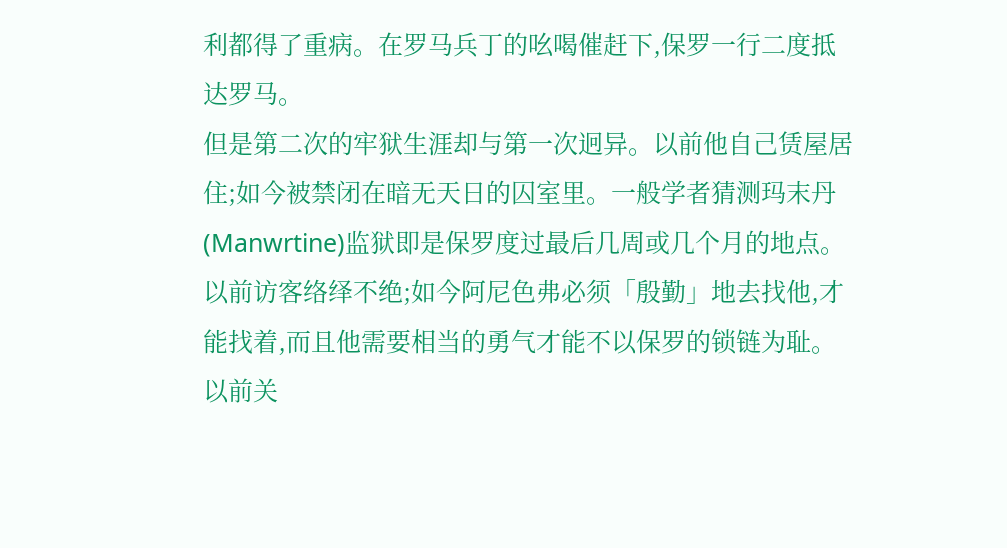利都得了重病。在罗马兵丁的吆喝催赶下,保罗一行二度抵达罗马。
但是第二次的牢狱生涯却与第一次迥异。以前他自己赁屋居住;如今被禁闭在暗无天日的囚室里。一般学者猜测玛末丹(Manwrtine)监狱即是保罗度过最后几周或几个月的地点。以前访客络绎不绝;如今阿尼色弗必须「殷勤」地去找他,才能找着,而且他需要相当的勇气才能不以保罗的锁链为耻。以前关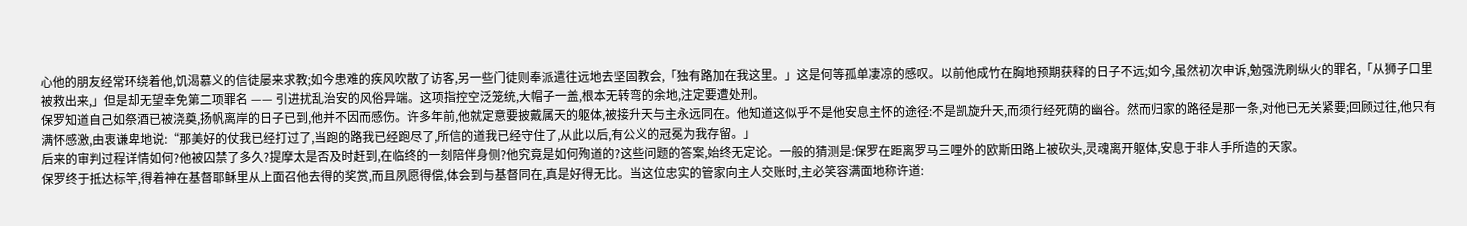心他的朋友经常环绕着他,饥渴慕义的信徒屡来求教;如今患难的疾风吹散了访客,另一些门徒则奉派遣往远地去坚固教会,「独有路加在我这里。」这是何等孤单凄凉的感叹。以前他成竹在胸地预期获释的日子不远;如今,虽然初次申诉,勉强洗刷纵火的罪名,「从狮子口里被救出来,」但是却无望幸免第二项罪名 —— 引进扰乱治安的风俗异端。这项指控空泛笼统,大帽子一盖,根本无转弯的余地,注定要遭处刑。
保罗知道自己如祭酒已被浇奠,扬帆离岸的日子已到,他并不因而感伤。许多年前,他就定意要披戴属天的躯体,被接升天与主永远同在。他知道这似乎不是他安息主怀的途径:不是凯旋升天,而须行经死荫的幽谷。然而归家的路径是那一条,对他已无关紧要;回顾过往,他只有满怀感激,由衷谦卑地说:“那美好的仗我已经打过了,当跑的路我已经跑尽了,所信的道我已经守住了,从此以后,有公义的冠冕为我存留。」
后来的审判过程详情如何?他被囚禁了多久?提摩太是否及时赶到,在临终的一刻陪伴身侧?他究竟是如何殉道的?这些问题的答案,始终无定论。一般的猜测是:保罗在距离罗马三哩外的欧斯田路上被砍头,灵魂离开躯体,安息于非人手所造的天家。
保罗终于抵达标竿,得着神在基督耶稣里从上面召他去得的奖赏,而且夙愿得偿,体会到与基督同在,真是好得无比。当这位忠实的管家向主人交账时,主必笑容满面地称许道: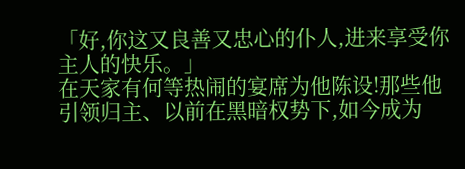「好,你这又良善又忠心的仆人,进来享受你主人的快乐。」
在天家有何等热闹的宴席为他陈设!那些他引领归主、以前在黑暗权势下,如今成为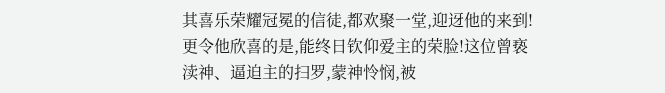其喜乐荣耀冠冕的信徒,都欢聚一堂,迎迓他的来到!更令他欣喜的是,能终日钦仰爱主的荣脸!这位曾亵渎神、逼迫主的扫罗,蒙神怜悯,被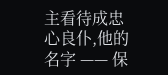主看待成忠心良仆,他的名字 —— 保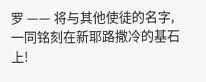罗 —— 将与其他使徒的名字,一同铭刻在新耶路撒冷的基石上!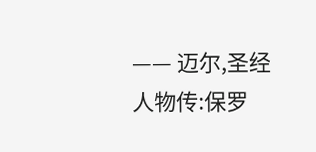—— 迈尔,圣经人物传:保罗